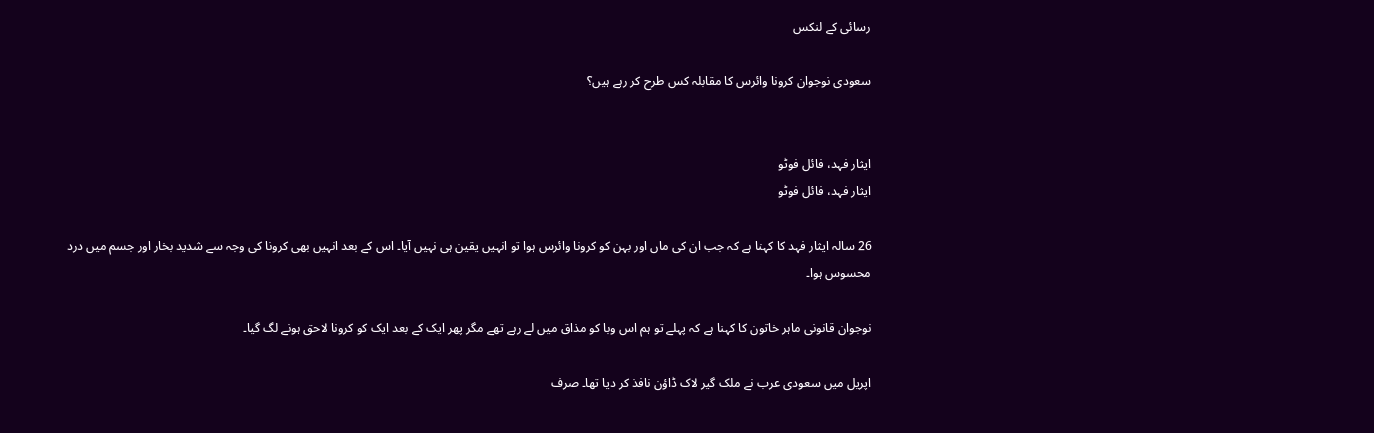رسائی کے لنکس

سعودی نوجوان کرونا وائرس کا مقابلہ کس طرح کر رہے ہیں؟


ایثار فہد، فائل فوٹو
ایثار فہد، فائل فوٹو

26 سالہ ایثار فہد کا کہنا ہے کہ جب ان کی ماں اور بہن کو کرونا وائرس ہوا تو انہیں یقین ہی نہیں آیا۔ اس کے بعد انہیں بھی کرونا کی وجہ سے شدید بخار اور جسم میں درد محسوس ہوا۔

نوجوان قانونی ماہر خاتون کا کہنا ہے کہ پہلے تو ہم اس وبا کو مذاق میں لے رہے تھے مگر پھر ایک کے بعد ایک کو کرونا لاحق ہونے لگ گیا۔

اپریل میں سعودی عرب نے ملک گیر لاک ڈاؤن نافذ کر دیا تھا۔ صرف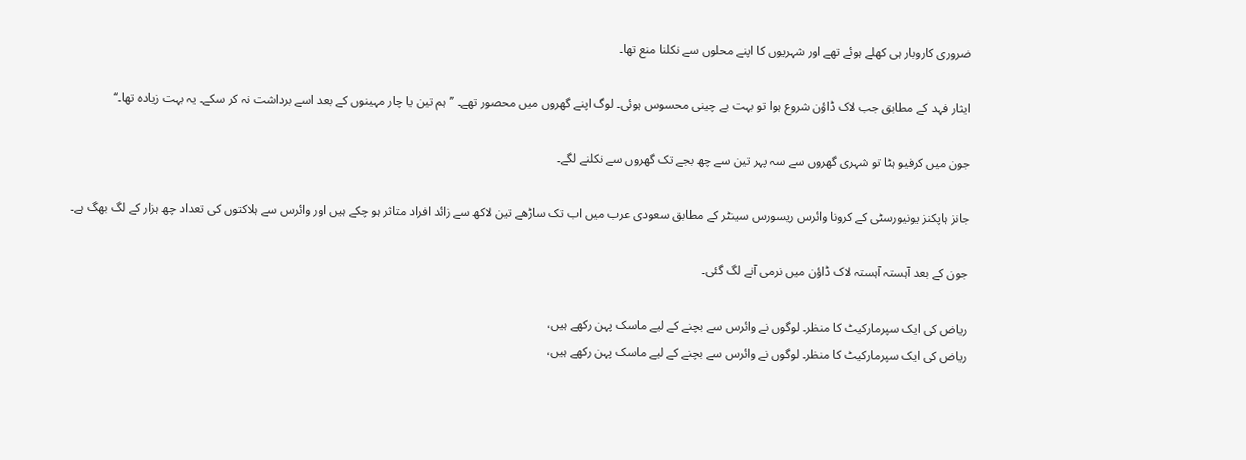ضروری کاروبار ہی کھلے ہوئے تھے اور شہریوں کا اپنے محلوں سے نکلنا منع تھا۔

ایثار فہد کے مطابق جب لاک ڈاؤن شروع ہوا تو بہت بے چینی محسوس ہوئی۔ لوگ اپنے گھروں میں محصور تھے۔ ’’ہم تین یا چار مہینوں کے بعد اسے برداشت نہ کر سکے۔ یہ بہت زیادہ تھا۔‘‘

جون میں کرفیو ہٹا تو شہری گھروں سے سہ پہر تین سے چھ بجے تک گھروں سے نکلنے لگے۔

جانز ہاپکنز یونیورسٹی کے کرونا وائرس ریسورس سینٹر کے مطابق سعودی عرب میں اب تک ساڑھے تین لاکھ سے زائد افراد متاثر ہو چکے ہیں اور وائرس سے ہلاکتوں کی تعداد چھ ہزار کے لگ بھگ ہے۔

جون کے بعد آہستہ آہستہ لاک ڈاؤن میں نرمی آنے لگ گئی۔

ریاض کی ایک سپرمارکیٹ کا منظر۔ لوگوں نے وائرس سے بچنے کے لیے ماسک پہن رکھے ہیں،
ریاض کی ایک سپرمارکیٹ کا منظر۔ لوگوں نے وائرس سے بچنے کے لیے ماسک پہن رکھے ہیں،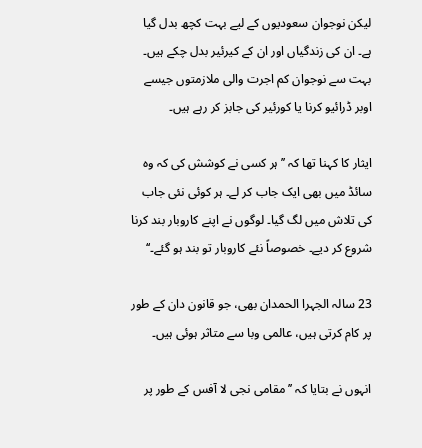لیکن نوجوان سعودیوں کے لیے بہت کچھ بدل گیا ہے۔ ان کی زندگیاں اور ان کے کیرئیر بدل چکے ہیں۔ بہت سے نوجوان کم اجرت والی ملازمتوں جیسے اوبر ڈرائیو کرنا یا کورئیر کی جابز کر رہے ہیں۔

ایثار کا کہنا تھا کہ ’’ہر کسی نے کوشش کی کہ وہ سائڈ میں بھی ایک جاب کر لے۔ ہر کوئی نئی جاب کی تلاش میں لگ گیا۔ لوگوں نے اپنے کاروبار بند کرنا شروع کر دیے۔ خصوصاً نئے کاروبار تو بند ہو گئے۔‘‘

23 سالہ الجہرا الحمدان بھی، جو قانون دان کے طور پر کام کرتی ہیں، عالمی وبا سے متاثر ہوئی ہیں۔

انہوں نے بتایا کہ ’’مقامی نجی لا آفس کے طور پر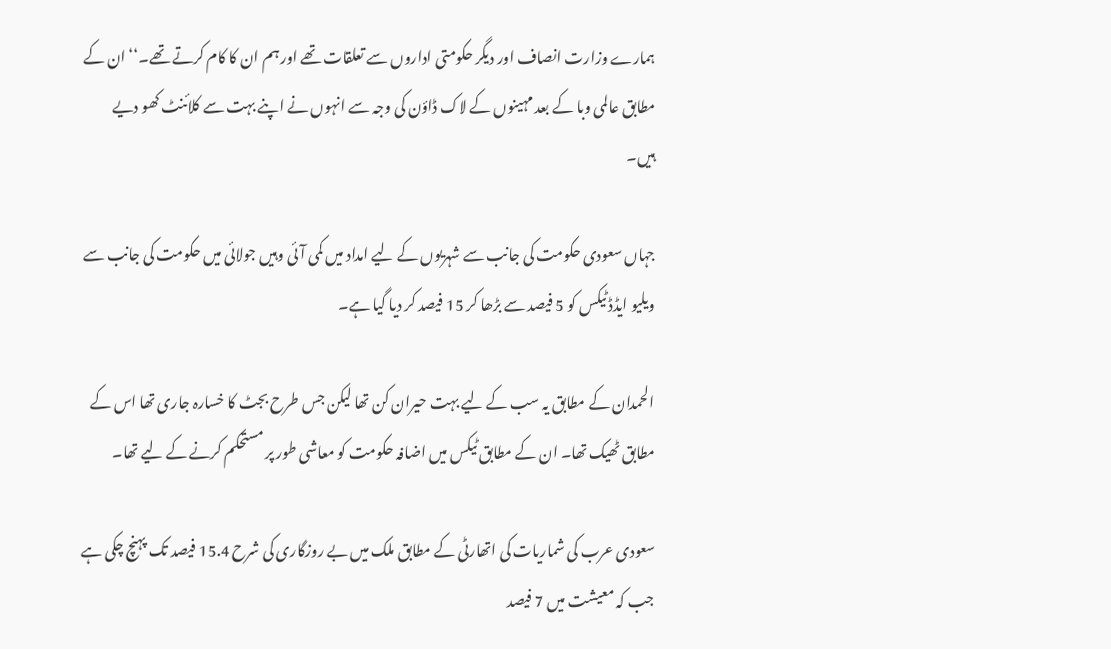ہمارے وزارت انصاف اور دیگر حکومتی اداروں سے تعلقات تھے اور ہم ان کا کام کرتے تھے۔‘‘ ان کے مطابق عالمی وبا کے بعد مہینوں کے لاک ڈاؤن کی وجہ سے انہوں نے اپنے بہت سے کلائنٹ کھو دیے ہیں۔

جہاں سعودی حکومت کی جانب سے شہریوں کے لیے امداد میں کمی آئی وہیں جولائی میں حکومت کی جانب سے ویلیو ایڈڈ ٹیکس کو 5 فیصد سے بڑھا کر 15 فیصد کر دیا گیا ہے۔

الحمدان کے مطابق یہ سب کے لیے بہت حیران کن تھا لیکن جس طرح بجٹ کا خسارہ جاری تھا اس کے مطابق ٹھیک تھا۔ ان کے مطابق ٹیکس میں اضافہ حکومت کو معاشی طور پر مستحکم کرنے کے لیے تھا۔

سعودی عرب کی شماریات کی اتھارٹی کے مطابق ملک میں بے روزگاری کی شرح 15.4 فیصد تک پہنچ چکی ہے جب کہ معیشت میں 7 فیصد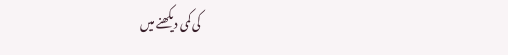کی کمی دیکھنے میں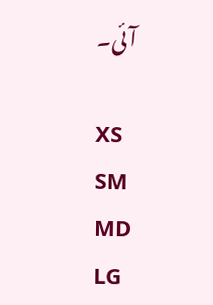آئی۔

XS
SM
MD
LG